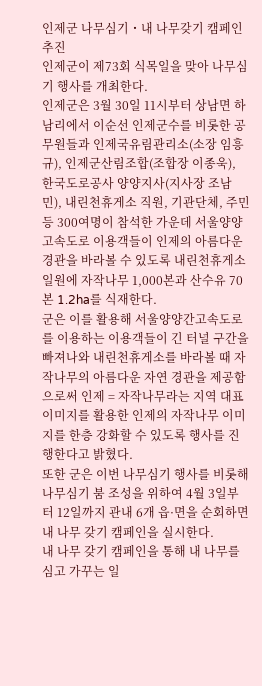인제군 나무심기・내 나무갖기 캠페인 추진
인제군이 제73회 식목일을 맞아 나무심기 행사를 개최한다.
인제군은 3월 30일 11시부터 상남면 하남리에서 이순선 인제군수를 비롯한 공무원들과 인제국유림관리소(소장 임흥규), 인제군산림조합(조합장 이종욱), 한국도로공사 양양지사(지사장 조남민), 내린천휴게소 직원, 기관단체, 주민 등 300여명이 참석한 가운데 서울양양고속도로 이용객들이 인제의 아름다운 경관을 바라볼 수 있도록 내린천휴게소 일원에 자작나무 1,000본과 산수유 70본 1.2ha를 식재한다.
군은 이를 활용해 서울양양간고속도로를 이용하는 이용객들이 긴 터널 구간을 빠져나와 내린천휴게소를 바라볼 때 자작나무의 아름다운 자연 경관을 제공함으로써 인제 = 자작나무라는 지역 대표 이미지를 활용한 인제의 자작나무 이미지를 한층 강화할 수 있도록 행사를 진행한다고 밝혔다.
또한 군은 이번 나무심기 행사를 비롯해 나무심기 붐 조성을 위하여 4월 3일부터 12일까지 관내 6개 읍·면을 순회하면 내 나무 갖기 캠페인을 실시한다.
내 나무 갖기 캠페인을 통해 내 나무를 심고 가꾸는 일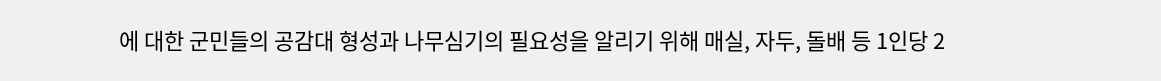에 대한 군민들의 공감대 형성과 나무심기의 필요성을 알리기 위해 매실, 자두, 돌배 등 1인당 2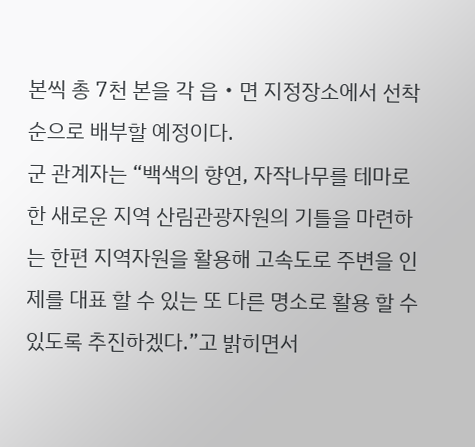본씩 총 7천 본을 각 읍・면 지정장소에서 선착순으로 배부할 예정이다.
군 관계자는 “백색의 향연, 자작나무를 테마로 한 새로운 지역 산림관광자원의 기틀을 마련하는 한편 지역자원을 활용해 고속도로 주변을 인제를 대표 할 수 있는 또 다른 명소로 활용 할 수 있도록 추진하겠다.”고 밝히면서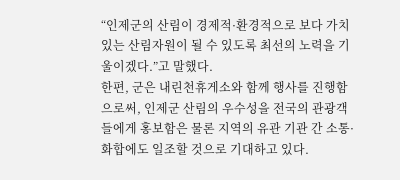“인제군의 산림이 경제적·환경적으로 보다 가치 있는 산림자원이 될 수 있도록 최선의 노력을 기울이겠다.”고 말했다.
한편, 군은 내린천휴게소와 함께 행사를 진행함으로써, 인제군 산림의 우수성을 전국의 관광객들에게 홍보함은 물론 지역의 유관 기관 간 소통·화합에도 일조할 것으로 기대하고 있다.